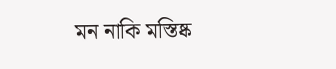মন নাকি মস্তিষ্ক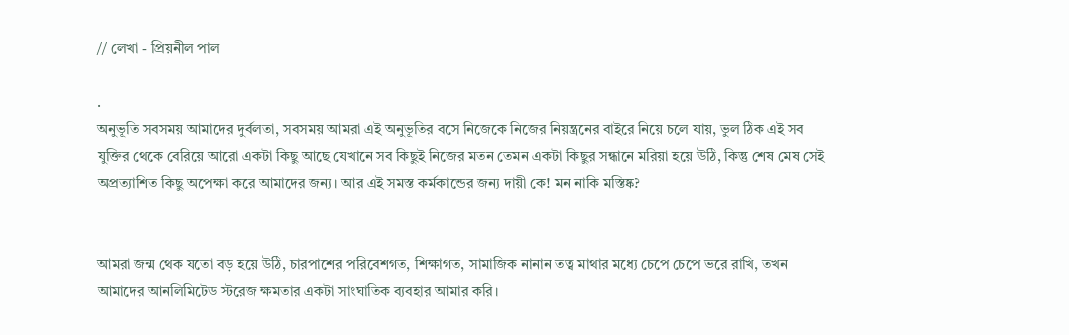// লেখা - প্রিয়নীল পাল

.
অনুভূতি সবসময় আমাদের দুর্বলতা, সবসময় আমরা এই অনুভূতির বসে নিজেকে নিজের নিয়ন্ত্রনের বাইরে নিয়ে চলে যায়, ভুল ঠিক এই সব যুক্তির থেকে বেরিয়ে আরো একটা কিছু আছে যেখানে সব কিছুই নিজের মতন তেমন একটা কিছুর সন্ধানে মরিয়া হয়ে উঠি, কিন্তু শেষ মেষ সেই অপ্রত্যাশিত কিছু অপেক্ষা করে আমাদের জন্য। আর এই সমস্ত কর্মকান্ডের জন্য দায়ী কে! মন নাকি মস্তিষ্ক?


আমরা জন্ম থেক যতো বড় হয়ে উঠি, চারপাশের পরিবেশগত, শিক্ষাগত, সামাজিক নানান তত্ব মাথার মধ্যে চেপে চেপে ভরে রাখি, তখন আমাদের আনলিমিটেড স্টরেজ ক্ষমতার একটা সাংঘাতিক ব্যবহার আমার করি।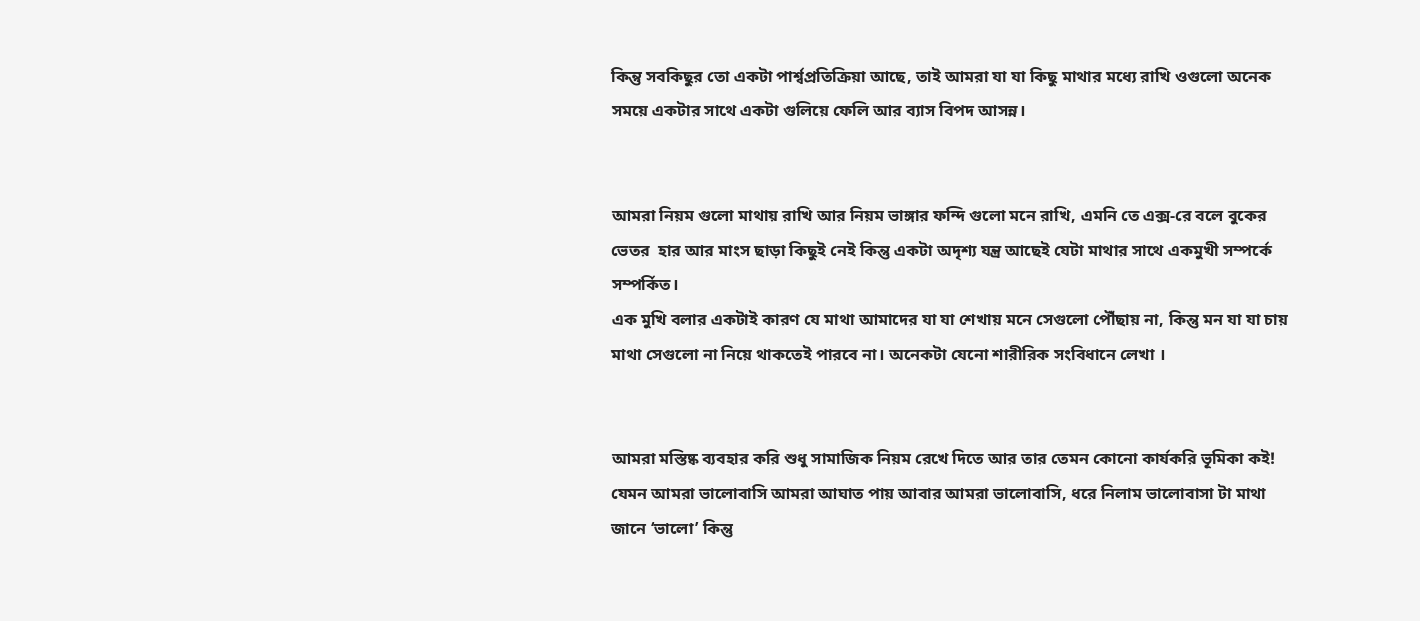কিন্তু সবকিছুর তো একটা পার্শ্বপ্রতিক্রিয়া আছে, তাই আমরা যা যা কিছু মাথার মধ্যে রাখি ওগুলো অনেক সময়ে একটার সাথে একটা গুলিয়ে ফেলি আর ব্যাস বিপদ আসন্ন।


আমরা নিয়ম গুলো মাথায় রাখি আর নিয়ম ভাঙ্গার ফন্দি গুলো মনে রাখি, এমনি তে এক্স-রে বলে বুকের ভেতর  হার আর মাংস ছাড়া কিছুই নেই কিন্তু একটা অদৃশ্য যন্ত্র আছেই যেটা মাথার সাথে একমুখী সম্পর্কে সম্পর্কিত।
এক মুখি বলার একটাই কারণ যে মাথা আমাদের যা যা শেখায় মনে সেগুলো পৌঁছায় না, কিন্তু মন যা যা চায় মাথা সেগুলো না নিয়ে থাকতেই পারবে না। অনেকটা যেনো শারীরিক সংবিধানে লেখা ।


আমরা মস্তিষ্ক ব্যবহার করি শুধু সামাজিক নিয়ম রেখে দিতে আর তার তেমন কোনো কার্যকরি ভূমিকা কই!
যেমন আমরা ভালোবাসি আমরা আঘাত পায় আবার আমরা ভালোবাসি, ধরে নিলাম ভালোবাসা টা মাথা জানে ‘ভালো’ কিন্তু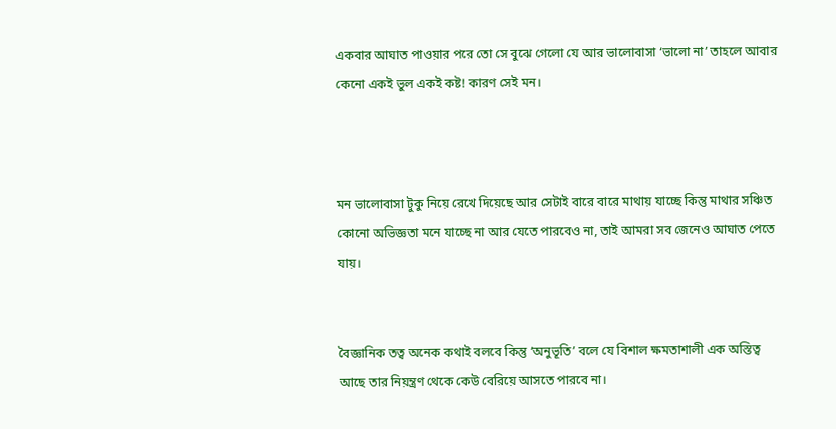একবার আঘাত পাওয়ার পরে তো সে বুঝে গেলো যে আর ভালোবাসা ‘ভালো না’ তাহলে আবার কেনো একই ভুল একই কষ্ট! কারণ সেই মন।



মন ভালোবাসা টুকু নিয়ে রেখে দিয়েছে আর সেটাই বারে বারে মাথায় যাচ্ছে কিন্তু মাথার সঞ্চিত কোনো অভিজ্ঞতা মনে যাচ্ছে না আর যেতে পারবেও না, তাই আমরা সব জেনেও আঘাত পেতে যায়।


বৈজ্ঞানিক তত্ব অনেক কথাই বলবে কিন্তু ‘অনুভূতি’ বলে যে বিশাল ক্ষমতাশালী এক অস্তিত্ব আছে তার নিয়ন্ত্রণ থেকে কেউ বেরিয়ে আসতে পারবে না।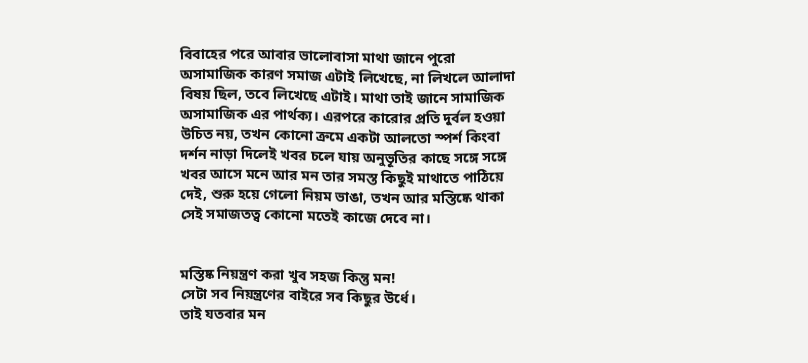বিবাহের পরে আবার ভালোবাসা মাথা জানে পুরো অসামাজিক কারণ সমাজ এটাই লিখেছে, না লিখলে আলাদা বিষয় ছিল, তবে লিখেছে এটাই। মাথা তাই জানে সামাজিক অসামাজিক এর পার্থক্য। এরপরে কারোর প্রতি দুর্বল হওয়া উচিত নয়, তখন কোনো ক্রমে একটা আলতো স্পর্শ কিংবা দর্শন নাড়া দিলেই খবর চলে যায় অনুভূতির কাছে সঙ্গে সঙ্গে খবর আসে মনে আর মন তার সমস্ত কিছুই মাথাতে পাঠিয়ে দেই, শুরু হয়ে গেলো নিয়ম ভাঙা, তখন আর মস্তিষ্কে থাকা সেই সমাজতত্ব কোনো মতেই কাজে দেবে না।


মস্তিষ্ক নিয়ন্ত্রণ করা খুব সহজ কিন্তু মন!
সেটা সব নিয়ন্ত্রণের বাইরে সব কিছুর উর্ধে।
তাই যতবার মন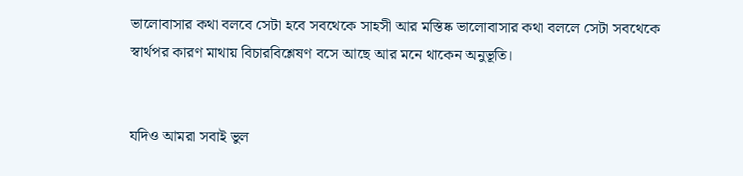ভালোবাসার কথা বলবে সেটা হবে সবথেকে সাহসী আর মস্তিষ্ক ভালোবাসার কথা বললে সেটা সবথেকে স্বার্থপর কারণ মাথায় বিচারবিশ্লেষণ বসে আছে আর মনে থাকেন অনুভূতি।


যদিও আমরা সবাই ভুল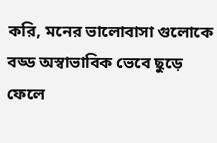করি, মনের ভালোবাসা গুলোকে বড্ড অস্বাভাবিক ভেবে ছুড়ে ফেলে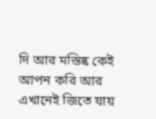দি আর মস্তিষ্ক কেই আপন করি আর এখানেই জিতে যায়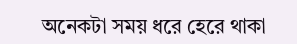অনেকটা সময় ধরে হেরে থাকা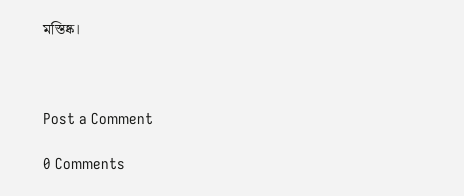মস্তিষ্ক।



Post a Comment

0 Comments